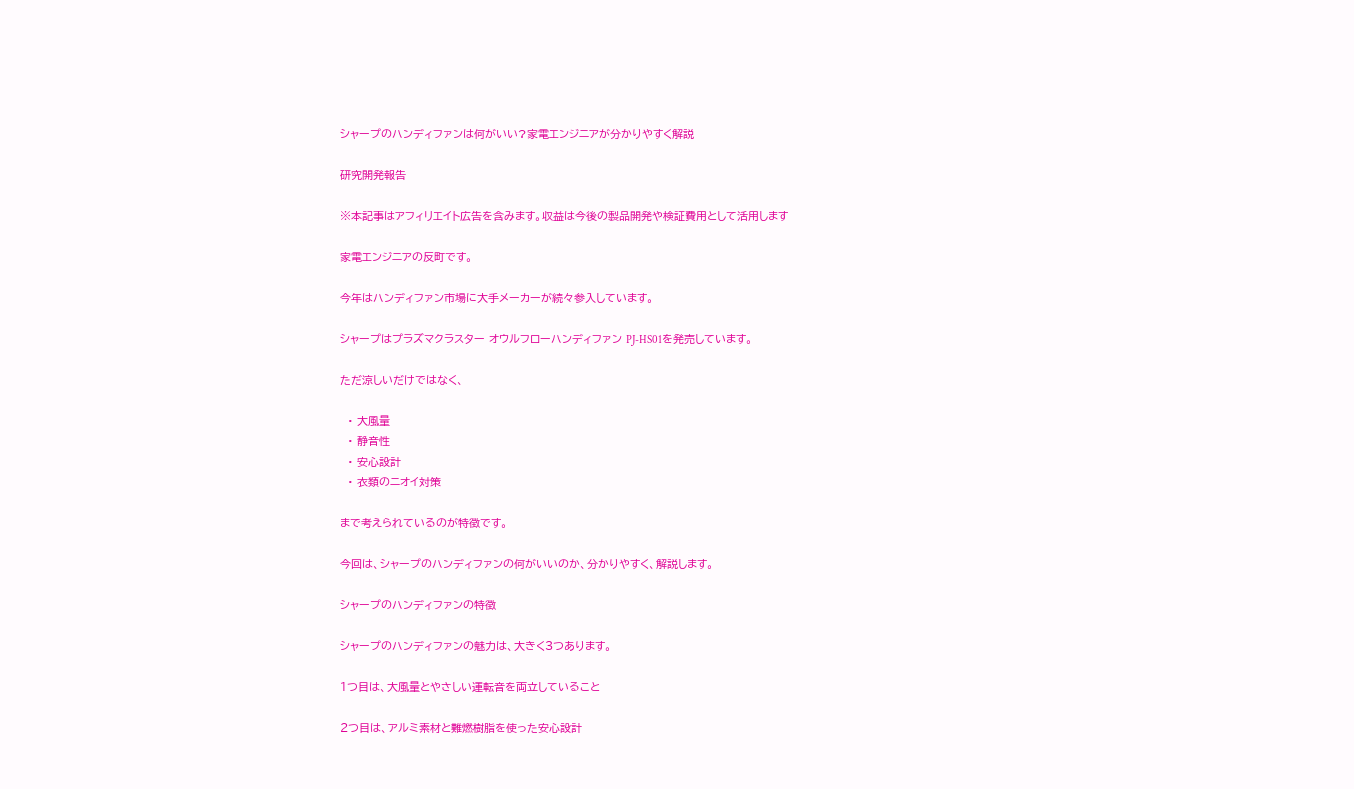シャープのハンディファンは何がいい?家電エンジニアが分かりやすく解説

研究開発報告

※本記事はアフィリエイト広告を含みます。収益は今後の製品開発や検証費用として活用します

家電エンジニアの反町です。

今年はハンディファン市場に大手メーカーが続々参入しています。

シャープはプラズマクラスター オウルフローハンディファン PJ-HS01を発売しています。

ただ涼しいだけではなく、

  • 大風量
  • 静音性
  • 安心設計
  • 衣類のニオイ対策

まで考えられているのが特徴です。

今回は、シャープのハンディファンの何がいいのか、分かりやすく、解説します。

シャープのハンディファンの特徴

シャープのハンディファンの魅力は、大きく3つあります。

1つ目は、大風量とやさしい運転音を両立していること

2つ目は、アルミ素材と難燃樹脂を使った安心設計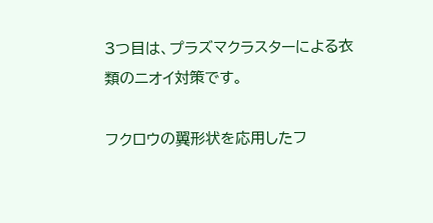3つ目は、プラズマクラスターによる衣類のニオイ対策です。

フクロウの翼形状を応用したフ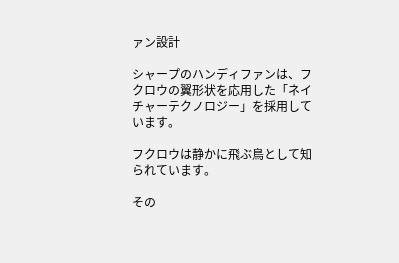ァン設計

シャープのハンディファンは、フクロウの翼形状を応用した「ネイチャーテクノロジー」を採用しています。

フクロウは静かに飛ぶ鳥として知られています。

その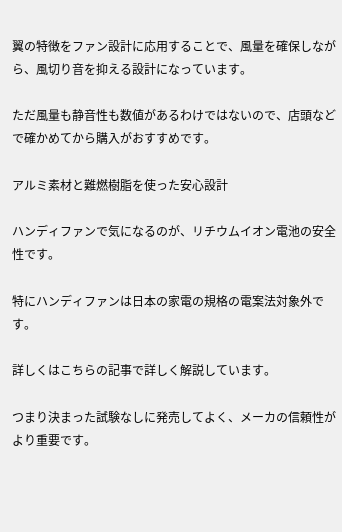翼の特徴をファン設計に応用することで、風量を確保しながら、風切り音を抑える設計になっています。

ただ風量も静音性も数値があるわけではないので、店頭などで確かめてから購入がおすすめです。

アルミ素材と難燃樹脂を使った安心設計

ハンディファンで気になるのが、リチウムイオン電池の安全性です。

特にハンディファンは日本の家電の規格の電案法対象外です。

詳しくはこちらの記事で詳しく解説しています。

つまり決まった試験なしに発売してよく、メーカの信頼性がより重要です。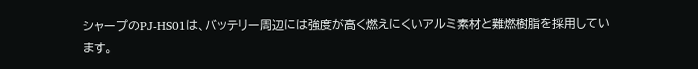シャープのPJ-HS01は、バッテリー周辺には強度が高く燃えにくいアルミ素材と難燃樹脂を採用しています。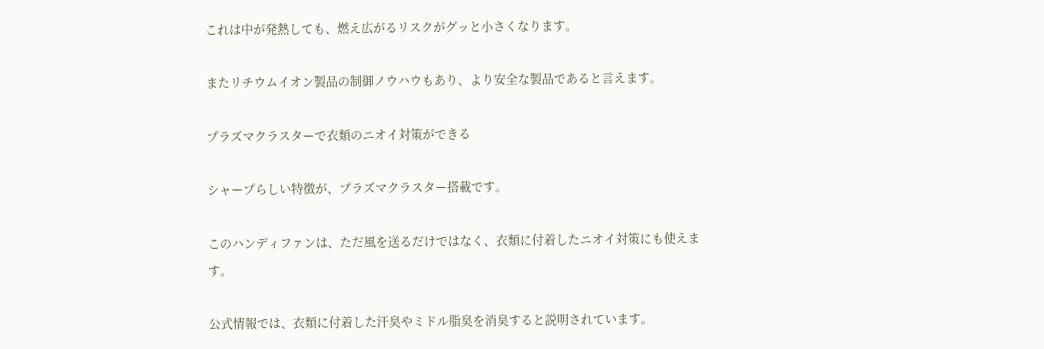これは中が発熱しても、燃え広がるリスクがグッと小さくなります。

またリチウムイオン製品の制御ノウハウもあり、より安全な製品であると言えます。

プラズマクラスターで衣類のニオイ対策ができる

シャープらしい特徴が、プラズマクラスター搭載です。

このハンディファンは、ただ風を送るだけではなく、衣類に付着したニオイ対策にも使えます。

公式情報では、衣類に付着した汗臭やミドル脂臭を消臭すると説明されています。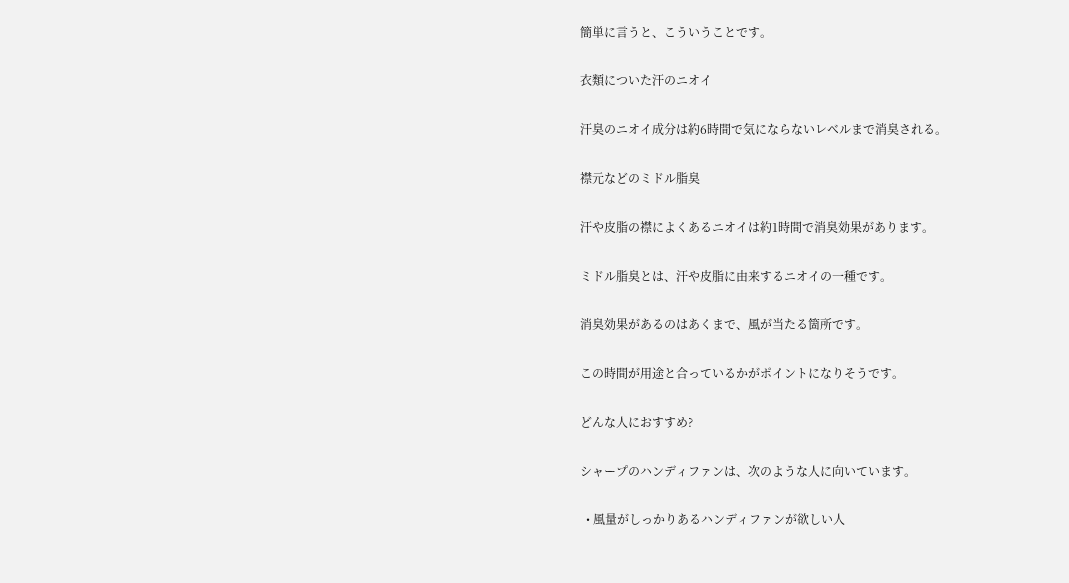簡単に言うと、こういうことです。

衣類についた汗のニオイ

汗臭のニオイ成分は約6時間で気にならないレベルまで消臭される。

襟元などのミドル脂臭

汗や皮脂の襟によくあるニオイは約1時間で消臭効果があります。

ミドル脂臭とは、汗や皮脂に由来するニオイの一種です。

消臭効果があるのはあくまで、風が当たる箇所です。

この時間が用途と合っているかがポイントになりそうです。

どんな人におすすめ?

シャープのハンディファンは、次のような人に向いています。

  • 風量がしっかりあるハンディファンが欲しい人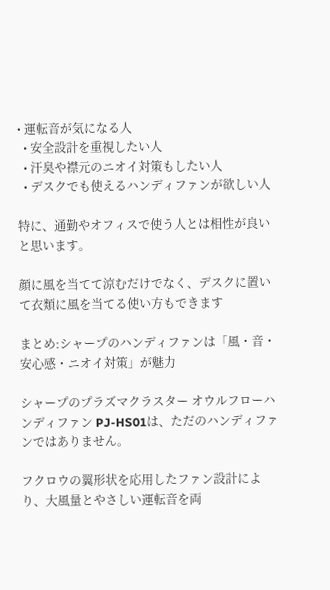• 運転音が気になる人
  • 安全設計を重視したい人
  • 汗臭や襟元のニオイ対策もしたい人
  • デスクでも使えるハンディファンが欲しい人

特に、通勤やオフィスで使う人とは相性が良いと思います。

顔に風を当てて涼むだけでなく、デスクに置いて衣類に風を当てる使い方もできます

まとめ:シャープのハンディファンは「風・音・安心感・ニオイ対策」が魅力

シャープのプラズマクラスター オウルフローハンディファン PJ-HS01は、ただのハンディファンではありません。

フクロウの翼形状を応用したファン設計により、大風量とやさしい運転音を両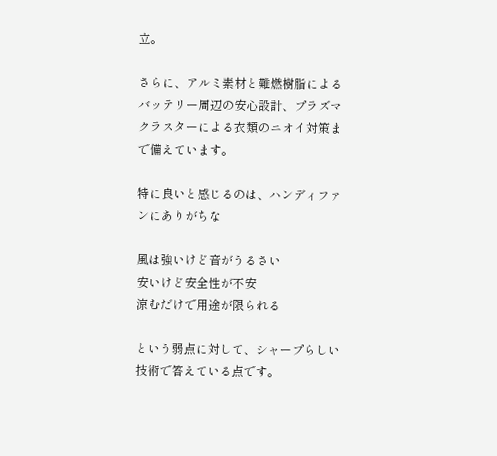立。

さらに、アルミ素材と難燃樹脂によるバッテリー周辺の安心設計、プラズマクラスターによる衣類のニオイ対策まで備えています。

特に良いと感じるのは、ハンディファンにありがちな

風は強いけど音がうるさい
安いけど安全性が不安
涼むだけで用途が限られる

という弱点に対して、シャープらしい技術で答えている点です。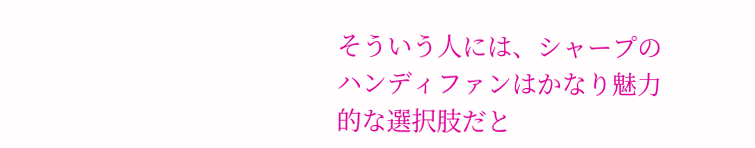そういう人には、シャープのハンディファンはかなり魅力的な選択肢だと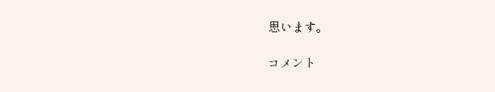思います。

コメント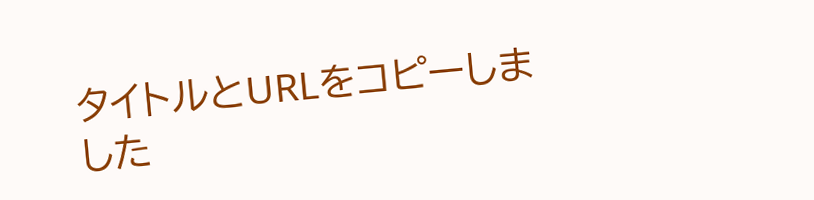タイトルとURLをコピーしました